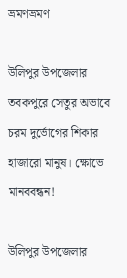ভ্রমণভ্রমণ

উলিপুর উপজেলার তবকপুরে সেতুর অভাবে চরম দুর্ভোগের শিকার হাজারো মানুষ। ক্ষোভে মানববন্ধন!

উলিপুর উপজেলার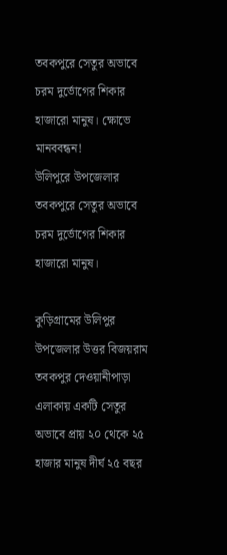তবকপুরে সেতুর অভাবে চরম দুর্ভোগের শিকার হাজারো মানুষ। ক্ষোভে মানববন্ধন!
উলিপুরে উপজেলার তবকপুরে সেতুর অভাবে চরম দুর্ভোগের শিকার হাজারো মানুষ।

কুড়িগ্রামের উলিপুর উপজেলার উত্তর বিজয়রাম তবকপুর দেওয়ানীপাড়া এলাকায় একটি সেতুর অভাবে প্রায় ২০ থেকে ২৫ হাজার মানুষ দীর্ঘ ২৫ বছর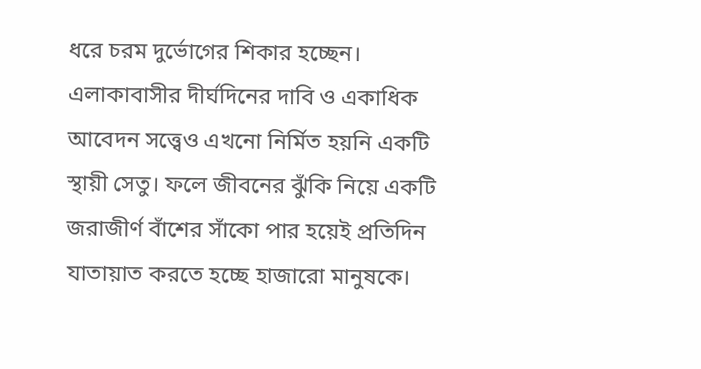ধরে চরম দুর্ভোগের শিকার হচ্ছেন। এলাকাবাসীর দীর্ঘদিনের দাবি ও একাধিক আবেদন সত্ত্বেও এখনো নির্মিত হয়নি একটি স্থায়ী সেতু। ফলে জীবনের ঝুঁকি নিয়ে একটি জরাজীর্ণ বাঁশের সাঁকো পার হয়েই প্রতিদিন যাতায়াত করতে হচ্ছে হাজারো মানুষকে।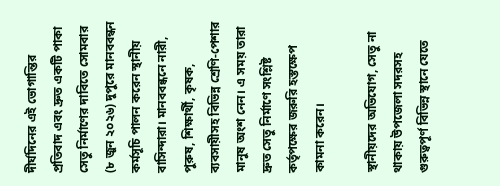দীর্ঘদিনের এই ভোগান্তির প্রতিবাদ এবং দ্রুত একটি পাকা সেতু নির্মাণের দাবিতে সোমবার (৮ জুন ২০২৬) দুপুরে মানববন্ধন কর্মসূচি পালন করেন স্থানীয় বাসিন্দারা। মানববন্ধনে নারী, পুরুষ, শিক্ষার্থী, কৃষক, ব্যবসায়ীসহ বিভিন্ন শ্রেণি-পেশার মানুষ অংশ নেন। এ সময় তারা দ্রুত সেতু নির্মাণে সংশ্লিষ্ট কর্তৃপক্ষের জরুরি হস্তক্ষেপ কামনা করেন।

স্থানীয়দের অভিযোগ, সেতু না থাকায় উপজেলা সদরসহ গুরুত্বপূর্ণ বিভিন্ন স্থানে যেতে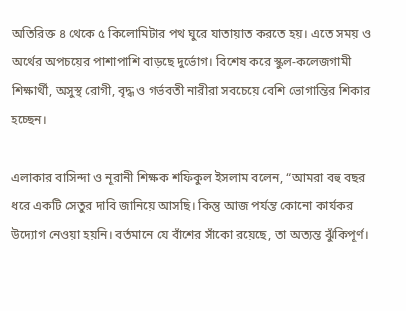অতিরিক্ত ৪ থেকে ৫ কিলোমিটার পথ ঘুরে যাতায়াত করতে হয়। এতে সময় ও অর্থের অপচয়ের পাশাপাশি বাড়ছে দুর্ভোগ। বিশেষ করে স্কুল-কলেজগামী শিক্ষার্থী, অসুস্থ রোগী, বৃদ্ধ ও গর্ভবতী নারীরা সবচেয়ে বেশি ভোগান্তির শিকার হচ্ছেন।

এলাকার বাসিন্দা ও নূরানী শিক্ষক শফিকুল ইসলাম বলেন, “আমরা বহু বছর ধরে একটি সেতুর দাবি জানিয়ে আসছি। কিন্তু আজ পর্যন্ত কোনো কার্যকর উদ্যোগ নেওয়া হয়নি। বর্তমানে যে বাঁশের সাঁকো রয়েছে, তা অত্যন্ত ঝুঁকিপূর্ণ।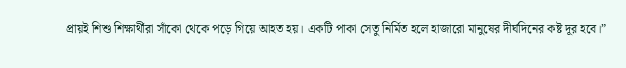প্রায়ই শিশু শিক্ষার্থীরা সাঁকো থেকে পড়ে গিয়ে আহত হয়। একটি পাকা সেতু নির্মিত হলে হাজারো মানুষের দীর্ঘদিনের কষ্ট দূর হবে।”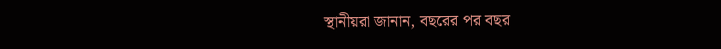স্থানীয়রা জানান, বছরের পর বছর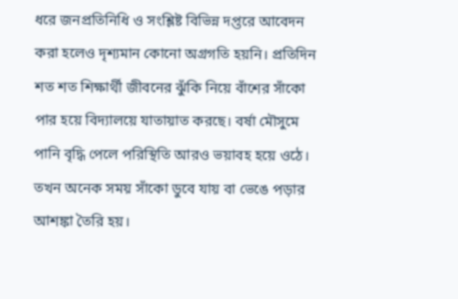ধরে জনপ্রতিনিধি ও সংশ্লিষ্ট বিভিন্ন দপ্তরে আবেদন করা হলেও দৃশ্যমান কোনো অগ্রগতি হয়নি। প্রতিদিন শত শত শিক্ষার্থী জীবনের ঝুঁকি নিয়ে বাঁশের সাঁকো পার হয়ে বিদ্যালয়ে যাতায়াত করছে। বর্ষা মৌসুমে পানি বৃদ্ধি পেলে পরিস্থিতি আরও ভয়াবহ হয়ে ওঠে। তখন অনেক সময় সাঁকো ডুবে যায় বা ভেঙে পড়ার আশঙ্কা তৈরি হয়।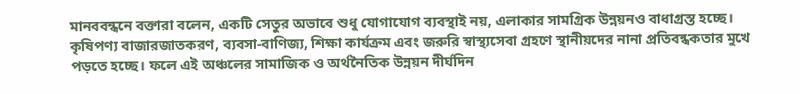মানববন্ধনে বক্তারা বলেন, একটি সেতুর অভাবে শুধু যোগাযোগ ব্যবস্থাই নয়, এলাকার সামগ্রিক উন্নয়নও বাধাগ্রস্ত হচ্ছে। কৃষিপণ্য বাজারজাতকরণ, ব্যবসা-বাণিজ্য, শিক্ষা কার্যক্রম এবং জরুরি স্বাস্থ্যসেবা গ্রহণে স্থানীয়দের নানা প্রতিবন্ধকতার মুখে পড়তে হচ্ছে। ফলে এই অঞ্চলের সামাজিক ও অর্থনৈতিক উন্নয়ন দীর্ঘদিন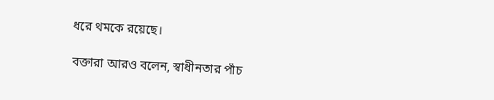ধরে থমকে রয়েছে।

বক্তারা আরও বলেন, স্বাধীনতার পাঁচ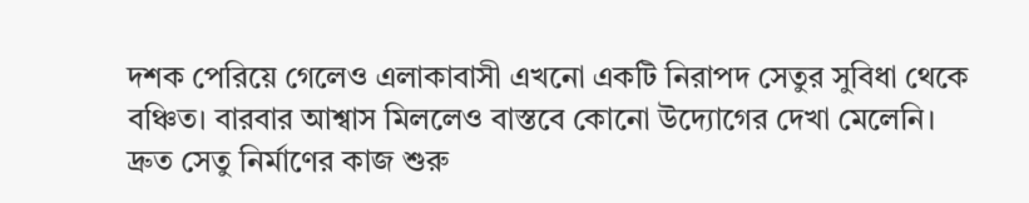দশক পেরিয়ে গেলেও এলাকাবাসী এখনো একটি নিরাপদ সেতুর সুবিধা থেকে বঞ্চিত। বারবার আশ্বাস মিললেও বাস্তবে কোনো উদ্যোগের দেখা মেলেনি। দ্রুত সেতু নির্মাণের কাজ শুরু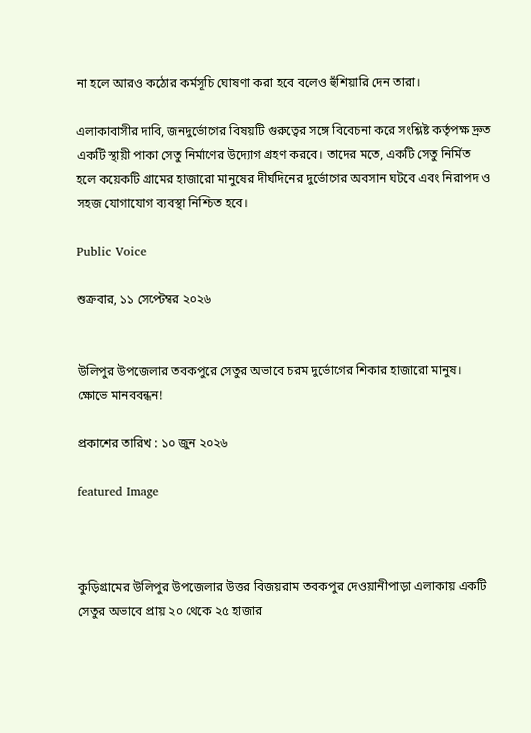না হলে আরও কঠোর কর্মসূচি ঘোষণা করা হবে বলেও হুঁশিয়ারি দেন তারা।

এলাকাবাসীর দাবি, জনদুর্ভোগের বিষয়টি গুরুত্বের সঙ্গে বিবেচনা করে সংশ্লিষ্ট কর্তৃপক্ষ দ্রুত একটি স্থায়ী পাকা সেতু নির্মাণের উদ্যোগ গ্রহণ করবে। তাদের মতে, একটি সেতু নির্মিত হলে কয়েকটি গ্রামের হাজারো মানুষের দীর্ঘদিনের দুর্ভোগের অবসান ঘটবে এবং নিরাপদ ও সহজ যোগাযোগ ব্যবস্থা নিশ্চিত হবে।

Public Voice

শুক্রবার, ১১ সেপ্টেম্বর ২০২৬


উলিপুর উপজেলার তবকপুরে সেতুর অভাবে চরম দুর্ভোগের শিকার হাজারো মানুষ। ক্ষোভে মানববন্ধন!

প্রকাশের তারিখ : ১০ জুন ২০২৬

featured Image



কুড়িগ্রামের উলিপুর উপজেলার উত্তর বিজয়রাম তবকপুর দেওয়ানীপাড়া এলাকায় একটি সেতুর অভাবে প্রায় ২০ থেকে ২৫ হাজার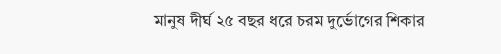মানুষ দীর্ঘ ২৫ বছর ধরে চরম দুর্ভোগের শিকার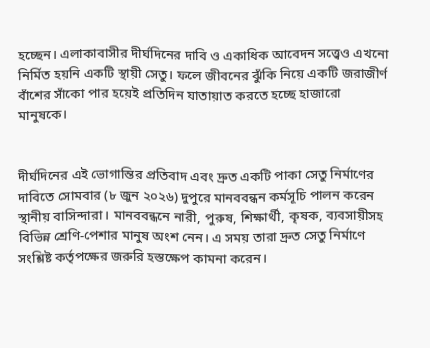হচ্ছেন। এলাকাবাসীর দীর্ঘদিনের দাবি ও একাধিক আবেদন সত্ত্বেও এখনো নির্মিত হয়নি একটি স্থায়ী সেতু। ফলে জীবনের ঝুঁকি নিয়ে একটি জরাজীর্ণ বাঁশের সাঁকো পার হয়েই প্রতিদিন যাতায়াত করতে হচ্ছে হাজারো মানুষকে।


দীর্ঘদিনের এই ভোগান্তির প্রতিবাদ এবং দ্রুত একটি পাকা সেতু নির্মাণের দাবিতে সোমবার (৮ জুন ২০২৬) দুপুরে মানববন্ধন কর্মসূচি পালন করেন স্থানীয় বাসিন্দারা। মানববন্ধনে নারী, পুরুষ, শিক্ষার্থী, কৃষক, ব্যবসায়ীসহ বিভিন্ন শ্রেণি-পেশার মানুষ অংশ নেন। এ সময় তারা দ্রুত সেতু নির্মাণে সংশ্লিষ্ট কর্তৃপক্ষের জরুরি হস্তক্ষেপ কামনা করেন।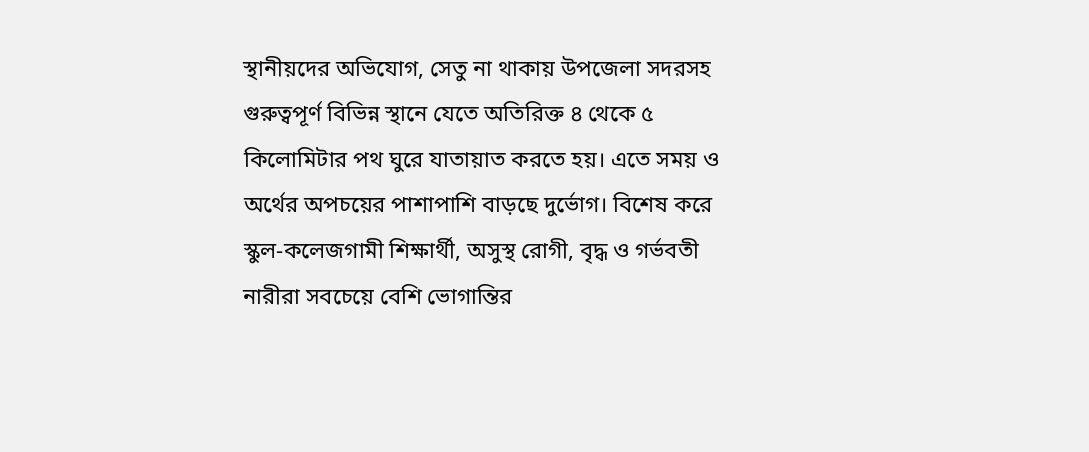স্থানীয়দের অভিযোগ, সেতু না থাকায় উপজেলা সদরসহ গুরুত্বপূর্ণ বিভিন্ন স্থানে যেতে অতিরিক্ত ৪ থেকে ৫ কিলোমিটার পথ ঘুরে যাতায়াত করতে হয়। এতে সময় ও অর্থের অপচয়ের পাশাপাশি বাড়ছে দুর্ভোগ। বিশেষ করে স্কুল-কলেজগামী শিক্ষার্থী, অসুস্থ রোগী, বৃদ্ধ ও গর্ভবতী নারীরা সবচেয়ে বেশি ভোগান্তির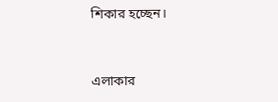শিকার হচ্ছেন।


এলাকার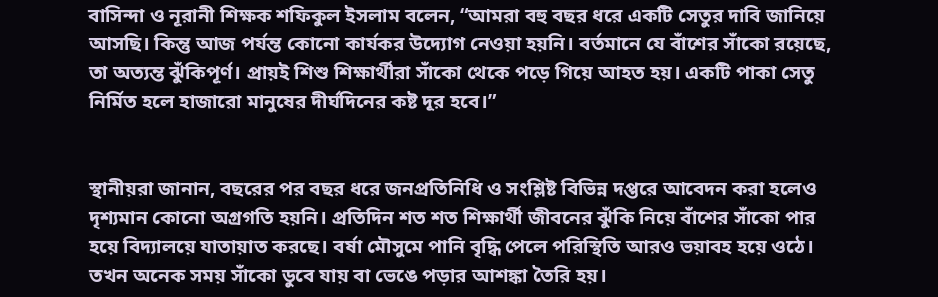বাসিন্দা ও নূরানী শিক্ষক শফিকুল ইসলাম বলেন, “আমরা বহু বছর ধরে একটি সেতুর দাবি জানিয়ে আসছি। কিন্তু আজ পর্যন্ত কোনো কার্যকর উদ্যোগ নেওয়া হয়নি। বর্তমানে যে বাঁশের সাঁকো রয়েছে, তা অত্যন্ত ঝুঁকিপূর্ণ। প্রায়ই শিশু শিক্ষার্থীরা সাঁকো থেকে পড়ে গিয়ে আহত হয়। একটি পাকা সেতু নির্মিত হলে হাজারো মানুষের দীর্ঘদিনের কষ্ট দূর হবে।”


স্থানীয়রা জানান, বছরের পর বছর ধরে জনপ্রতিনিধি ও সংশ্লিষ্ট বিভিন্ন দপ্তরে আবেদন করা হলেও দৃশ্যমান কোনো অগ্রগতি হয়নি। প্রতিদিন শত শত শিক্ষার্থী জীবনের ঝুঁকি নিয়ে বাঁশের সাঁকো পার হয়ে বিদ্যালয়ে যাতায়াত করছে। বর্ষা মৌসুমে পানি বৃদ্ধি পেলে পরিস্থিতি আরও ভয়াবহ হয়ে ওঠে। তখন অনেক সময় সাঁকো ডুবে যায় বা ভেঙে পড়ার আশঙ্কা তৈরি হয়।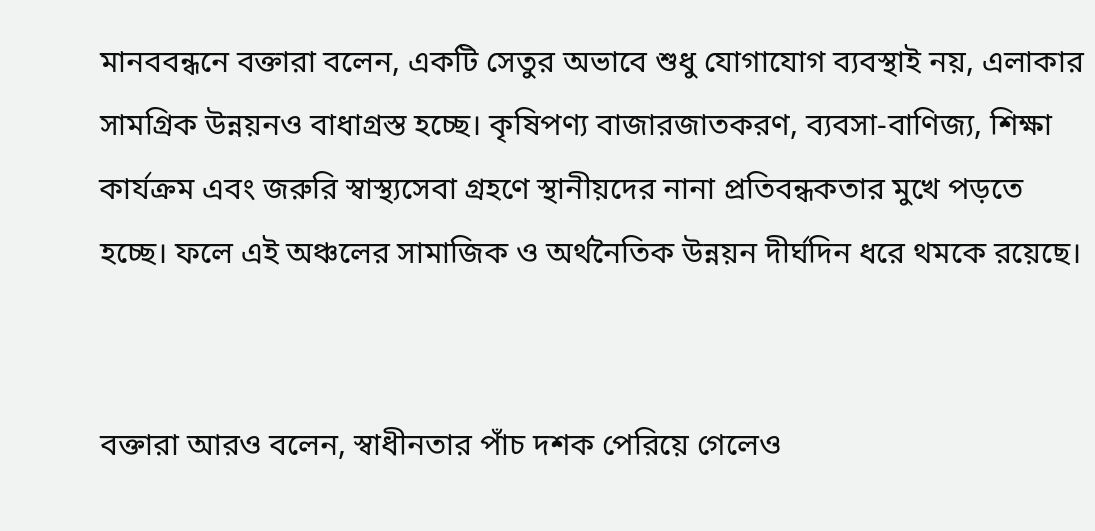মানববন্ধনে বক্তারা বলেন, একটি সেতুর অভাবে শুধু যোগাযোগ ব্যবস্থাই নয়, এলাকার সামগ্রিক উন্নয়নও বাধাগ্রস্ত হচ্ছে। কৃষিপণ্য বাজারজাতকরণ, ব্যবসা-বাণিজ্য, শিক্ষা কার্যক্রম এবং জরুরি স্বাস্থ্যসেবা গ্রহণে স্থানীয়দের নানা প্রতিবন্ধকতার মুখে পড়তে হচ্ছে। ফলে এই অঞ্চলের সামাজিক ও অর্থনৈতিক উন্নয়ন দীর্ঘদিন ধরে থমকে রয়েছে।


বক্তারা আরও বলেন, স্বাধীনতার পাঁচ দশক পেরিয়ে গেলেও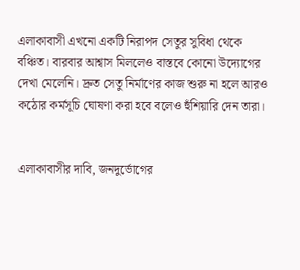এলাকাবাসী এখনো একটি নিরাপদ সেতুর সুবিধা থেকে বঞ্চিত। বারবার আশ্বাস মিললেও বাস্তবে কোনো উদ্যোগের দেখা মেলেনি। দ্রুত সেতু নির্মাণের কাজ শুরু না হলে আরও কঠোর কর্মসূচি ঘোষণা করা হবে বলেও হুঁশিয়ারি দেন তারা।


এলাকাবাসীর দাবি, জনদুর্ভোগের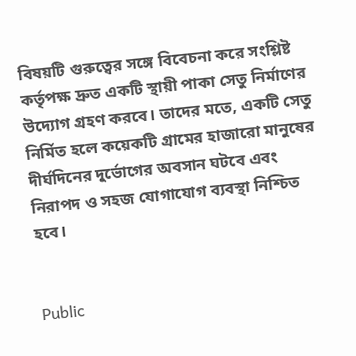বিষয়টি গুরুত্বের সঙ্গে বিবেচনা করে সংশ্লিষ্ট কর্তৃপক্ষ দ্রুত একটি স্থায়ী পাকা সেতু নির্মাণের উদ্যোগ গ্রহণ করবে। তাদের মতে, একটি সেতু নির্মিত হলে কয়েকটি গ্রামের হাজারো মানুষের দীর্ঘদিনের দুর্ভোগের অবসান ঘটবে এবং নিরাপদ ও সহজ যোগাযোগ ব্যবস্থা নিশ্চিত হবে।


Public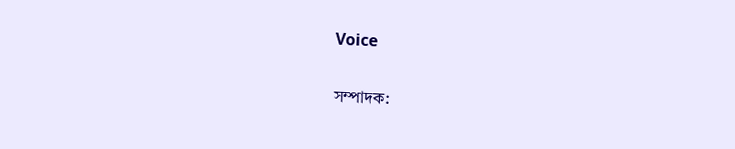Voice

সম্পাদক: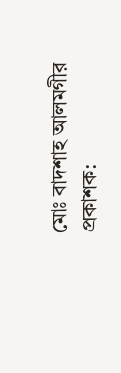মোঃ বাদশাহ আলমগীর
প্রকাশক: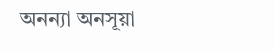অনন্যা অনসূয়া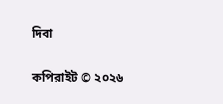দিবা

কপিরাইট © ২০২৬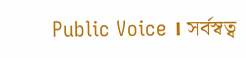Public Voice । সর্বস্বত্ব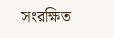সংরক্ষিত